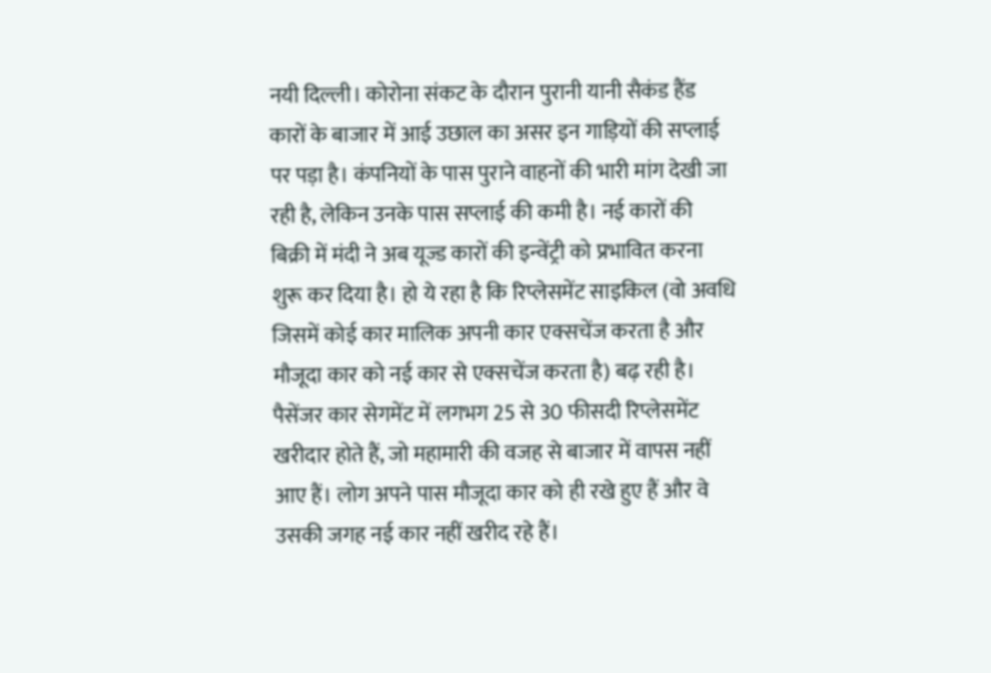नयी दिल्ली। कोरोना संकट के दौरान पुरानी यानी सैकंड हैंड कारों के बाजार में आई उछाल का असर इन गाड़ियों की सप्लाई पर पड़ा है। कंपनियों के पास पुराने वाहनों की भारी मांग देखी जा रही है, लेकिन उनके पास सप्लाई की कमी है। नई कारों की बिक्री में मंदी ने अब यूज्ड कारों की इन्वेंट्री को प्रभावित करना शुरू कर दिया है। हो ये रहा है कि रिप्लेसमेंट साइकिल (वो अवधि जिसमें कोई कार मालिक अपनी कार एक्सचेंज करता है और मौजूदा कार को नई कार से एक्सचेंज करता है) बढ़ रही है। पैसेंजर कार सेगमेंट में लगभग 25 से 30 फीसदी रिप्लेसमेंट खरीदार होते हैं, जो महामारी की वजह से बाजार में वापस नहीं आए हैं। लोग अपने पास मौजूदा कार को ही रखे हुए हैं और वे उसकी जगह नई कार नहीं खरीद रहे हैं।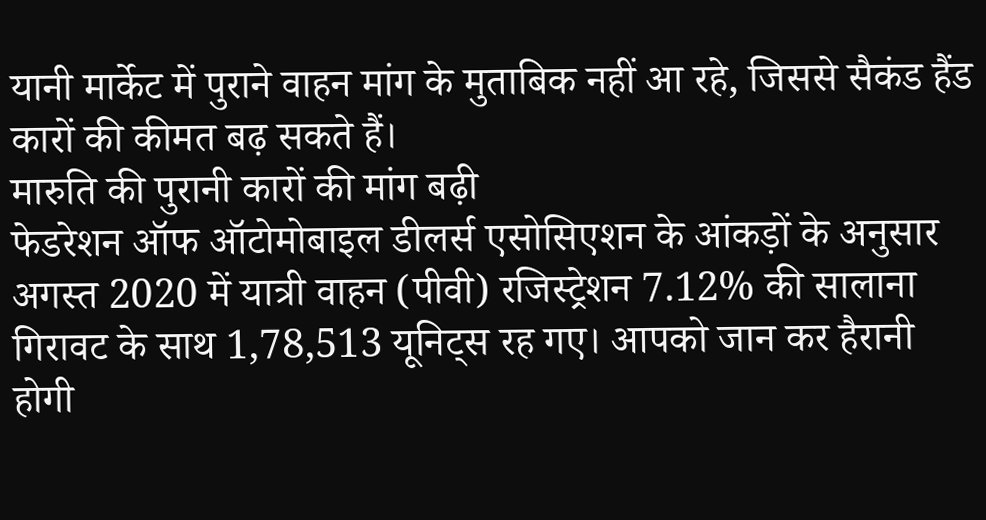यानी मार्केट में पुराने वाहन मांग के मुताबिक नहीं आ रहे, जिससे सैकंड हैंड कारों की कीमत बढ़ सकते हैं।
मारुति की पुरानी कारों की मांग बढ़ी
फेडरेशन ऑफ ऑटोमोबाइल डीलर्स एसोसिएशन के आंकड़ों के अनुसार अगस्त 2020 में यात्री वाहन (पीवी) रजिस्ट्रेशन 7.12% की सालाना गिरावट के साथ 1,78,513 यूनिट्स रह गए। आपको जान कर हैरानी होगी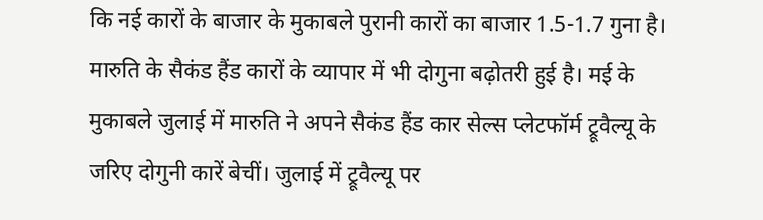कि नई कारों के बाजार के मुकाबले पुरानी कारों का बाजार 1.5-1.7 गुना है। मारुति के सैकंड हैंड कारों के व्यापार में भी दोगुना बढ़ोतरी हुई है। मई के मुकाबले जुलाई में मारुति ने अपने सैकंड हैंड कार सेल्स प्लेटफॉर्म ट्रूवैल्यू के जरिए दोगुनी कारें बेचीं। जुलाई में ट्रूवैल्यू पर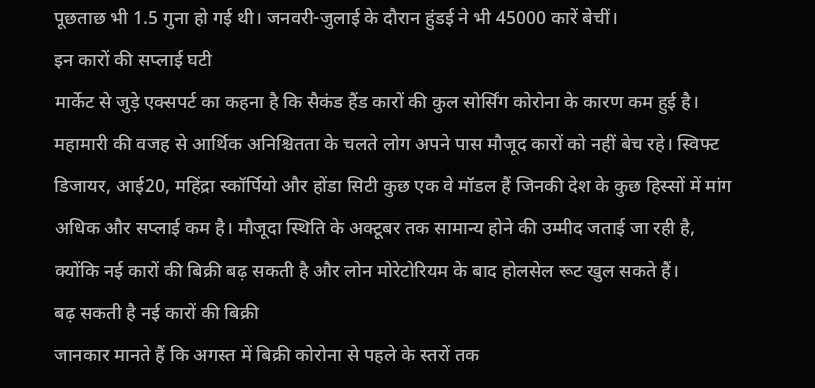पूछताछ भी 1.5 गुना हो गई थी। जनवरी-जुलाई के दौरान हुंडई ने भी 45000 कारें बेचीं।
इन कारों की सप्लाई घटी
मार्केट से जुड़े एक्सपर्ट का कहना है कि सैकंड हैंड कारों की कुल सोर्सिंग कोरोना के कारण कम हुई है। महामारी की वजह से आर्थिक अनिश्चितता के चलते लोग अपने पास मौजूद कारों को नहीं बेच रहे। स्विफ्ट डिजायर, आई20, महिंद्रा स्कॉर्पियो और होंडा सिटी कुछ एक वे मॉडल हैं जिनकी देश के कुछ हिस्सों में मांग अधिक और सप्लाई कम है। मौजूदा स्थिति के अक्टूबर तक सामान्य होने की उम्मीद जताई जा रही है, क्योंकि नई कारों की बिक्री बढ़ सकती है और लोन मोरेटोरियम के बाद होलसेल रूट खुल सकते हैं।
बढ़ सकती है नई कारों की बिक्री
जानकार मानते हैं कि अगस्त में बिक्री कोरोना से पहले के स्तरों तक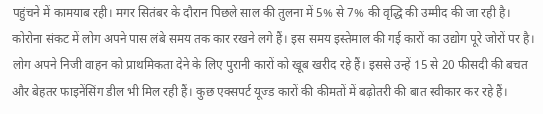पहुंचने में कामयाब रही। मगर सितंबर के दौरान पिछले साल की तुलना में 5% से 7% की वृद्धि की उम्मीद की जा रही है। कोरोना संकट में लोग अपने पास लंबे समय तक कार रखने लगे हैं। इस समय इस्तेमाल की गई कारों का उद्योग पूरे जोरों पर है। लोग अपने निजी वाहन को प्राथमिकता देने के लिए पुरानी कारों को खूब खरीद रहे हैं। इससे उन्हें 15 से 20 फीसदी की बचत और बेहतर फाइनेंसिंग डील भी मिल रही हैं। कुछ एक्सपर्ट यूज्ड कारों की कीमतों में बढ़ोतरी की बात स्वीकार कर रहे हैं।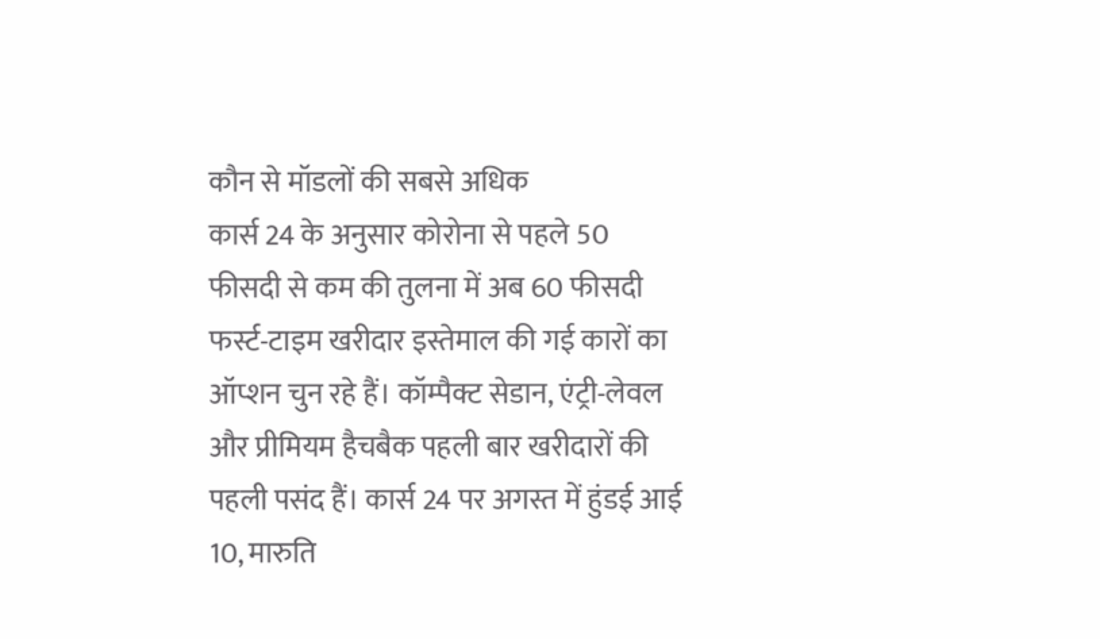कौन से मॉडलों की सबसे अधिक
कार्स 24 के अनुसार कोरोना से पहले 50 फीसदी से कम की तुलना में अब 60 फीसदी फर्स्ट-टाइम खरीदार इस्तेमाल की गई कारों का ऑप्शन चुन रहे हैं। कॉम्पैक्ट सेडान, एंट्री-लेवल और प्रीमियम हैचबैक पहली बार खरीदारों की पहली पसंद हैं। कार्स 24 पर अगस्त में हुंडई आई 10, मारुति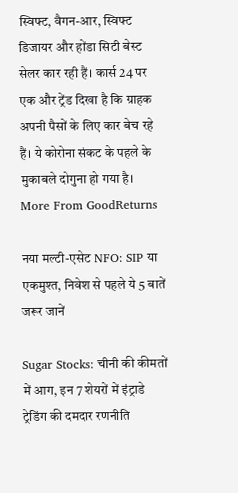स्विफ्ट, वैगन-आर, स्विफ्ट डिजायर और होंडा सिटी बेस्ट सेलर कार रही हैं। कार्स 24 पर एक और ट्रेंड दिखा है कि ग्राहक अपनी पैसों के लिए कार बेच रहे हैं। ये कोरोना संकट के पहले के मुकाबले दोगुना हो गया है।
More From GoodReturns

नया मल्टी-एसेट NFO: SIP या एकमुश्त, निवेश से पहले ये 5 बातें जरूर जानें

Sugar Stocks: चीनी की कीमतों में आग, इन 7 शेयरों में इंट्राडे ट्रेडिंग की दमदार रणनीति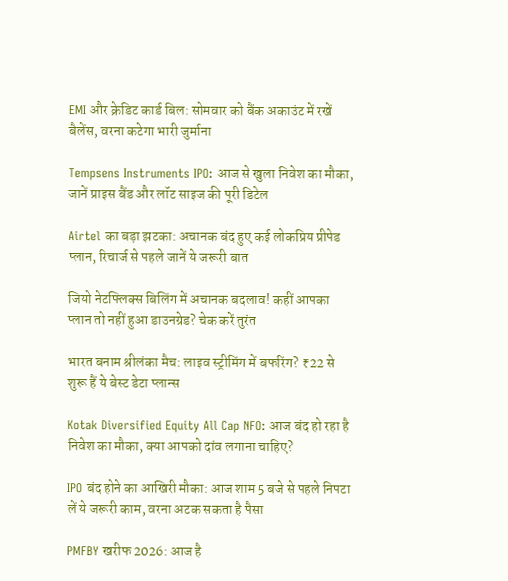EMI और क्रेडिट कार्ड बिल: सोमवार को बैंक अकाउंट में रखें बैलेंस, वरना कटेगा भारी जुर्माना

Tempsens Instruments IPO: आज से खुला निवेश का मौका, जानें प्राइस बैंड और लॉट साइज की पूरी डिटेल

Airtel का बड़ा झटका: अचानक बंद हुए कई लोकप्रिय प्रीपेड प्लान, रिचार्ज से पहले जानें ये जरूरी बात

जियो नेटफ्लिक्स बिलिंग में अचानक बदलाव! कहीं आपका प्लान तो नहीं हुआ डाउनग्रेड? चेक करें तुरंत

भारत बनाम श्रीलंका मैच: लाइव स्ट्रीमिंग में बफरिंग? ₹22 से शुरू हैं ये बेस्ट डेटा प्लान्स

Kotak Diversified Equity All Cap NFO: आज बंद हो रहा है निवेश का मौका, क्या आपको दांव लगाना चाहिए?

IPO बंद होने का आखिरी मौका: आज शाम 5 बजे से पहले निपटा लें ये जरूरी काम, वरना अटक सकता है पैसा

PMFBY खरीफ 2026: आज है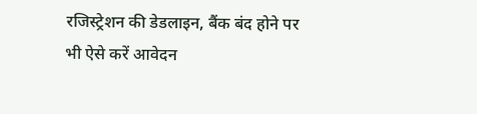रजिस्ट्रेशन की डेडलाइन, बैंक बंद होने पर भी ऐसे करें आवेदन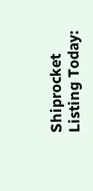Shiprocket Listing Today: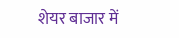शेयर बाजार में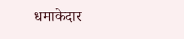धमाकेदार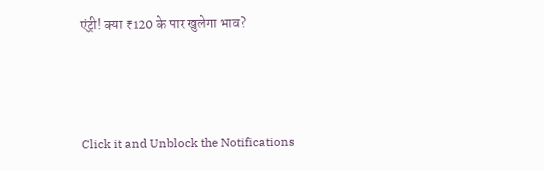एंट्री! क्या ₹120 के पार खुलेगा भाव?



Click it and Unblock the Notifications